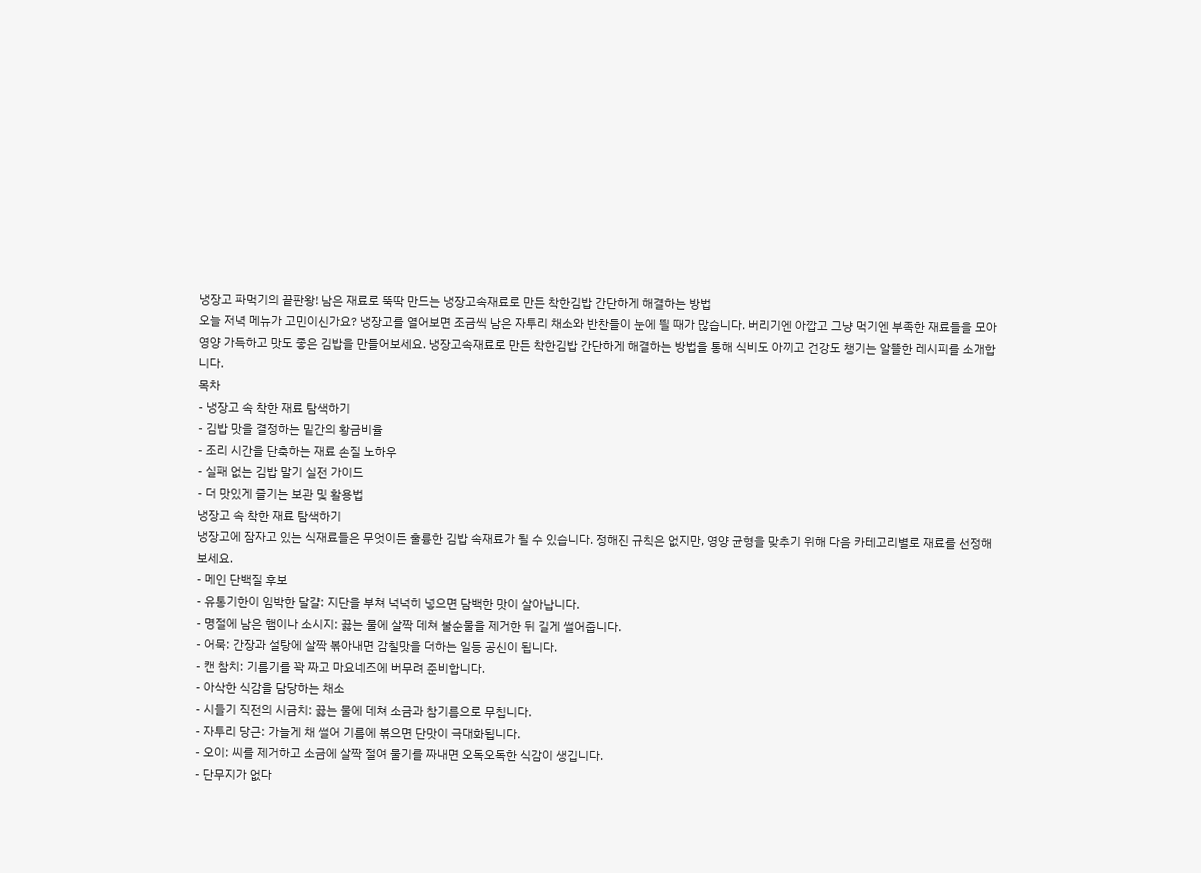냉장고 파먹기의 끝판왕! 남은 재료로 뚝딱 만드는 냉장고속재료로 만든 착한김밥 간단하게 해결하는 방법
오늘 저녁 메뉴가 고민이신가요? 냉장고를 열어보면 조금씩 남은 자투리 채소와 반찬들이 눈에 띌 때가 많습니다. 버리기엔 아깝고 그냥 먹기엔 부족한 재료들을 모아 영양 가득하고 맛도 좋은 김밥을 만들어보세요. 냉장고속재료로 만든 착한김밥 간단하게 해결하는 방법을 통해 식비도 아끼고 건강도 챙기는 알뜰한 레시피를 소개합니다.
목차
- 냉장고 속 착한 재료 탐색하기
- 김밥 맛을 결정하는 밑간의 황금비율
- 조리 시간을 단축하는 재료 손질 노하우
- 실패 없는 김밥 말기 실전 가이드
- 더 맛있게 즐기는 보관 및 활용법
냉장고 속 착한 재료 탐색하기
냉장고에 잠자고 있는 식재료들은 무엇이든 훌륭한 김밥 속재료가 될 수 있습니다. 정해진 규칙은 없지만, 영양 균형을 맞추기 위해 다음 카테고리별로 재료를 선정해 보세요.
- 메인 단백질 후보
- 유통기한이 임박한 달걀: 지단을 부쳐 넉넉히 넣으면 담백한 맛이 살아납니다.
- 명절에 남은 햄이나 소시지: 끓는 물에 살짝 데쳐 불순물을 제거한 뒤 길게 썰어줍니다.
- 어묵: 간장과 설탕에 살짝 볶아내면 감칠맛을 더하는 일등 공신이 됩니다.
- 캔 참치: 기름기를 꽉 짜고 마요네즈에 버무려 준비합니다.
- 아삭한 식감을 담당하는 채소
- 시들기 직전의 시금치: 끓는 물에 데쳐 소금과 참기름으로 무칩니다.
- 자투리 당근: 가늘게 채 썰어 기름에 볶으면 단맛이 극대화됩니다.
- 오이: 씨를 제거하고 소금에 살짝 절여 물기를 짜내면 오독오독한 식감이 생깁니다.
- 단무지가 없다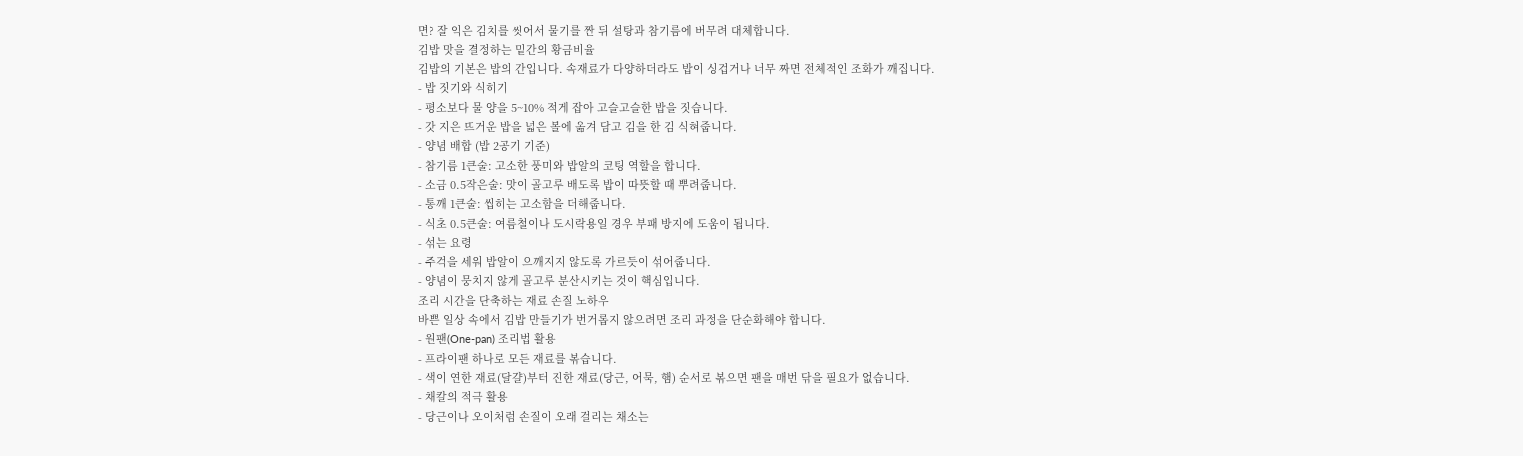면? 잘 익은 김치를 씻어서 물기를 짠 뒤 설탕과 참기름에 버무려 대체합니다.
김밥 맛을 결정하는 밑간의 황금비율
김밥의 기본은 밥의 간입니다. 속재료가 다양하더라도 밥이 싱겁거나 너무 짜면 전체적인 조화가 깨집니다.
- 밥 짓기와 식히기
- 평소보다 물 양을 5~10% 적게 잡아 고슬고슬한 밥을 짓습니다.
- 갓 지은 뜨거운 밥을 넓은 볼에 옮겨 담고 김을 한 김 식혀줍니다.
- 양념 배합 (밥 2공기 기준)
- 참기름 1큰술: 고소한 풍미와 밥알의 코팅 역할을 합니다.
- 소금 0.5작은술: 맛이 골고루 배도록 밥이 따뜻할 때 뿌려줍니다.
- 통깨 1큰술: 씹히는 고소함을 더해줍니다.
- 식초 0.5큰술: 여름철이나 도시락용일 경우 부패 방지에 도움이 됩니다.
- 섞는 요령
- 주걱을 세워 밥알이 으깨지지 않도록 가르듯이 섞어줍니다.
- 양념이 뭉치지 않게 골고루 분산시키는 것이 핵심입니다.
조리 시간을 단축하는 재료 손질 노하우
바쁜 일상 속에서 김밥 만들기가 번거롭지 않으려면 조리 과정을 단순화해야 합니다.
- 원팬(One-pan) 조리법 활용
- 프라이팬 하나로 모든 재료를 볶습니다.
- 색이 연한 재료(달걀)부터 진한 재료(당근, 어묵, 햄) 순서로 볶으면 팬을 매번 닦을 필요가 없습니다.
- 채칼의 적극 활용
- 당근이나 오이처럼 손질이 오래 걸리는 채소는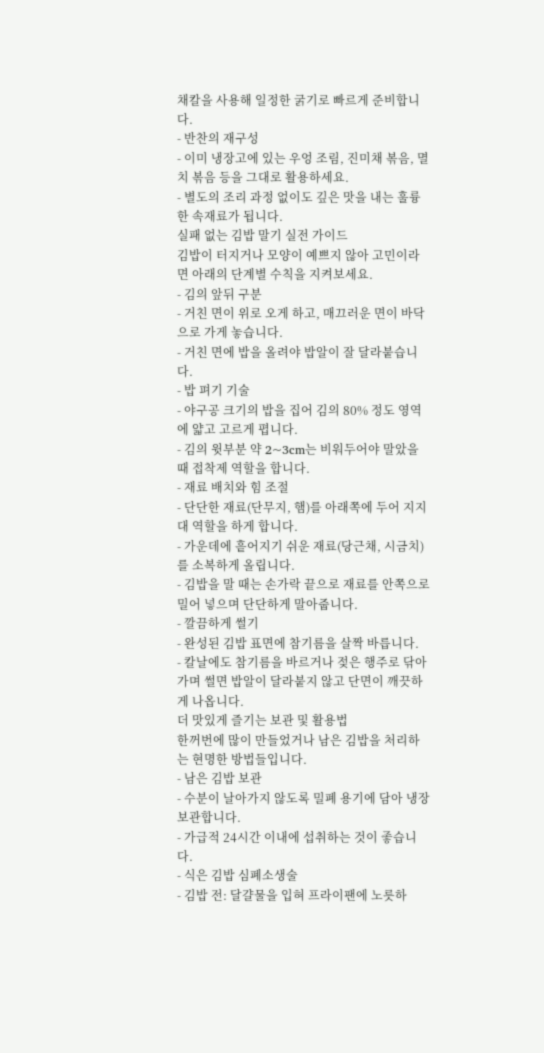채칼을 사용해 일정한 굵기로 빠르게 준비합니다.
- 반찬의 재구성
- 이미 냉장고에 있는 우엉 조림, 진미채 볶음, 멸치 볶음 등을 그대로 활용하세요.
- 별도의 조리 과정 없이도 깊은 맛을 내는 훌륭한 속재료가 됩니다.
실패 없는 김밥 말기 실전 가이드
김밥이 터지거나 모양이 예쁘지 않아 고민이라면 아래의 단계별 수칙을 지켜보세요.
- 김의 앞뒤 구분
- 거친 면이 위로 오게 하고, 매끄러운 면이 바닥으로 가게 놓습니다.
- 거친 면에 밥을 올려야 밥알이 잘 달라붙습니다.
- 밥 펴기 기술
- 야구공 크기의 밥을 집어 김의 80% 정도 영역에 얇고 고르게 폅니다.
- 김의 윗부분 약 2~3cm는 비워두어야 말았을 때 접착제 역할을 합니다.
- 재료 배치와 힘 조절
- 단단한 재료(단무지, 햄)를 아래쪽에 두어 지지대 역할을 하게 합니다.
- 가운데에 흩어지기 쉬운 재료(당근채, 시금치)를 소복하게 올립니다.
- 김밥을 말 때는 손가락 끝으로 재료를 안쪽으로 밀어 넣으며 단단하게 말아줍니다.
- 깔끔하게 썰기
- 완성된 김밥 표면에 참기름을 살짝 바릅니다.
- 칼날에도 참기름을 바르거나 젖은 행주로 닦아가며 썰면 밥알이 달라붙지 않고 단면이 깨끗하게 나옵니다.
더 맛있게 즐기는 보관 및 활용법
한꺼번에 많이 만들었거나 남은 김밥을 처리하는 현명한 방법들입니다.
- 남은 김밥 보관
- 수분이 날아가지 않도록 밀폐 용기에 담아 냉장 보관합니다.
- 가급적 24시간 이내에 섭취하는 것이 좋습니다.
- 식은 김밥 심폐소생술
- 김밥 전: 달걀물을 입혀 프라이팬에 노릇하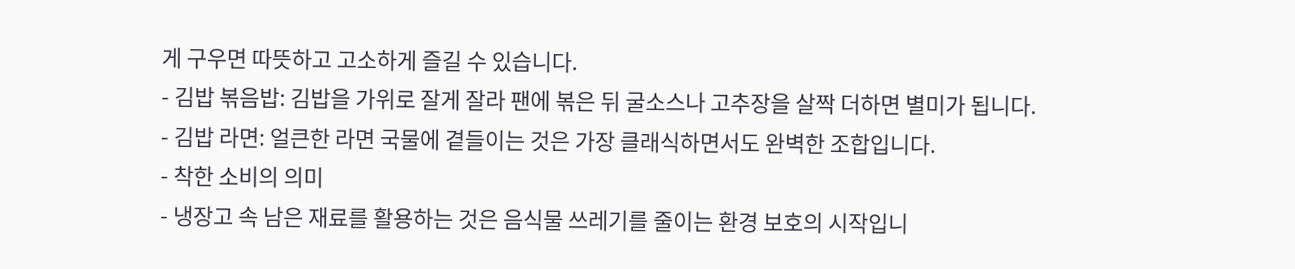게 구우면 따뜻하고 고소하게 즐길 수 있습니다.
- 김밥 볶음밥: 김밥을 가위로 잘게 잘라 팬에 볶은 뒤 굴소스나 고추장을 살짝 더하면 별미가 됩니다.
- 김밥 라면: 얼큰한 라면 국물에 곁들이는 것은 가장 클래식하면서도 완벽한 조합입니다.
- 착한 소비의 의미
- 냉장고 속 남은 재료를 활용하는 것은 음식물 쓰레기를 줄이는 환경 보호의 시작입니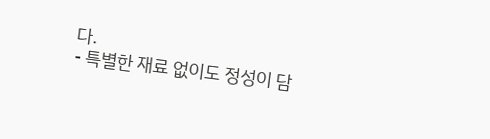다.
- 특별한 재료 없이도 정성이 담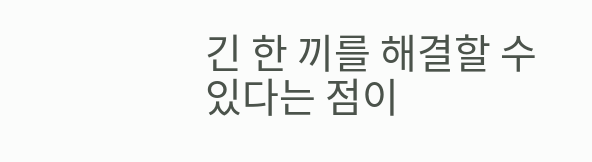긴 한 끼를 해결할 수 있다는 점이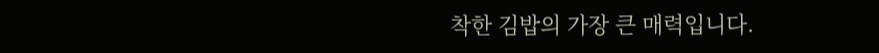착한 김밥의 가장 큰 매력입니다.